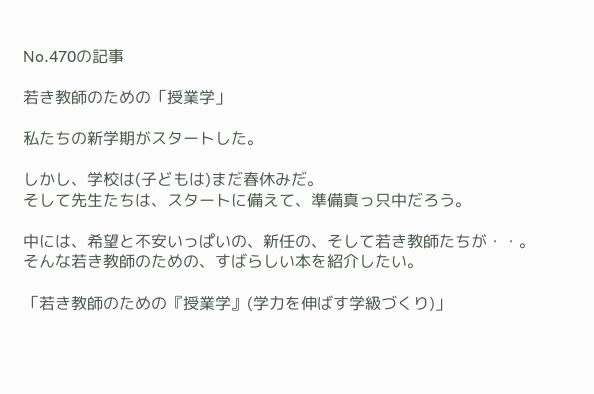No.470の記事

若き教師のための「授業学」

私たちの新学期がスタートした。

しかし、学校は(子どもは)まだ春休みだ。
そして先生たちは、スタートに備えて、準備真っ只中だろう。

中には、希望と不安いっぱいの、新任の、そして若き教師たちが・・。
そんな若き教師のための、すばらしい本を紹介したい。

「若き教師のための『授業学』(学力を伸ばす学級づくり)」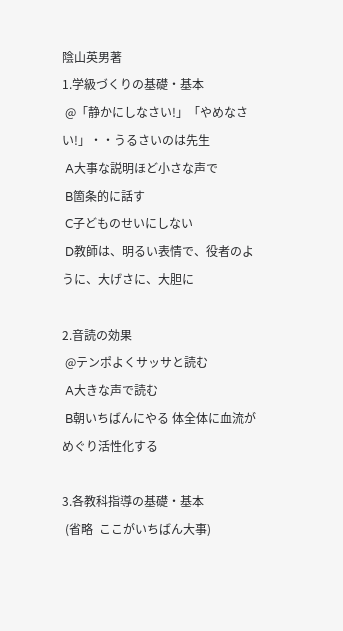陰山英男著
1.学級づくりの基礎・基本
 @「静かにしなさい!」「やめなさい!」・・うるさいのは先生
 A大事な説明ほど小さな声で
 B箇条的に話す
 C子どものせいにしない
 D教師は、明るい表情で、役者のように、大げさに、大胆に

2.音読の効果
 @テンポよくサッサと読む
 A大きな声で読む
 B朝いちばんにやる 体全体に血流がめぐり活性化する

3.各教科指導の基礎・基本
 (省略  ここがいちばん大事)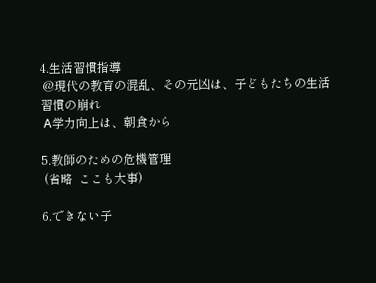4.生活習慣指導
 @現代の教育の混乱、その元凶は、子どもたちの生活習慣の崩れ
 A学力向上は、朝食から

5.教師のための危機管理
 (省略  ここも大事)

6.できない子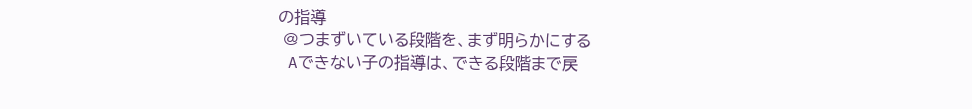の指導
 @つまずいている段階を、まず明らかにする
 Aできない子の指導は、できる段階まで戻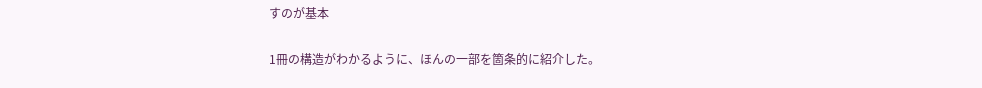すのが基本

1冊の構造がわかるように、ほんの一部を箇条的に紹介した。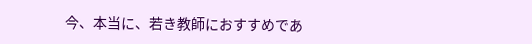今、本当に、若き教師におすすめであ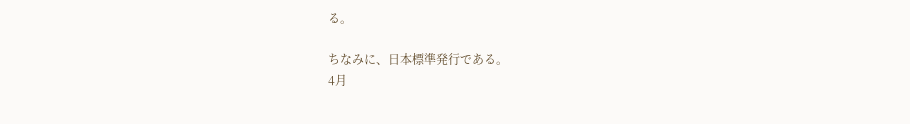る。

ちなみに、日本標準発行である。
4月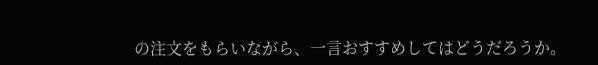の注文をもらいながら、一言おすすめしてはどうだろうか。